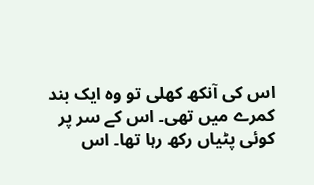اس کی آنکھ کھلی تو وہ ایک بند کمرے میں تھی۔ اس کے سر پر کوئی پٹیاں رکھ رہا تھا۔ اس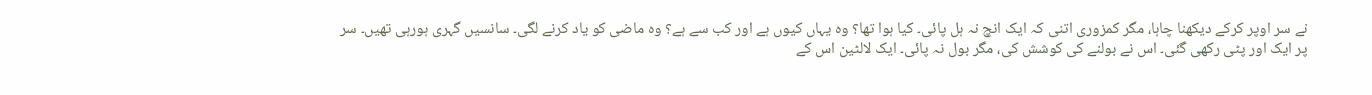نے سر اوپر کرکے دیکھنا چاہا، مگر کمزوری اتنی کہ ایک انچ نہ ہل پائی۔ کیا ہوا تھا؟ وہ یہاں کیوں ہے اور کب سے ہے؟ وہ ماضی کو یاد کرنے لگی۔ سانسیں گہری ہورہی تھیں۔ سر پر ایک اور پٹی رکھی گئی۔ اس نے بولنے کی کوشش کی، مگر بول نہ پائی۔ ایک لالٹین اس کے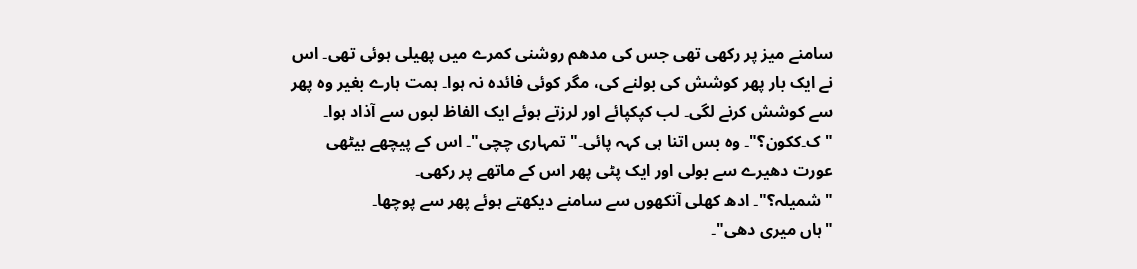سامنے میز پر رکھی تھی جس کی مدھم روشنی کمرے میں پھیلی ہوئی تھی۔ اس نے ایک بار پھر کوشش کی بولنے کی، مگر کوئی فائدہ نہ ہوا۔ ہمت ہارے بغیر وہ پھر سے کوشش کرنے لگی۔ لب کپکپائے اور لرزتے ہوئے ایک الفاظ لبوں سے آذاد ہوا۔
"ک۔ککون؟"۔ وہ بس اتنا ہی کہہ پائی۔"تمہاری چچی"۔ اس کے پیچھے بیٹھی عورت دھیرے سے بولی اور ایک پٹی پھر اس کے ماتھے پر رکھی۔
"شمیلہ؟"۔ ادھ کھلی آنکھوں سے سامنے دیکھتے ہوئے پھر سے پوچھا۔
"ہاں میری دھی"۔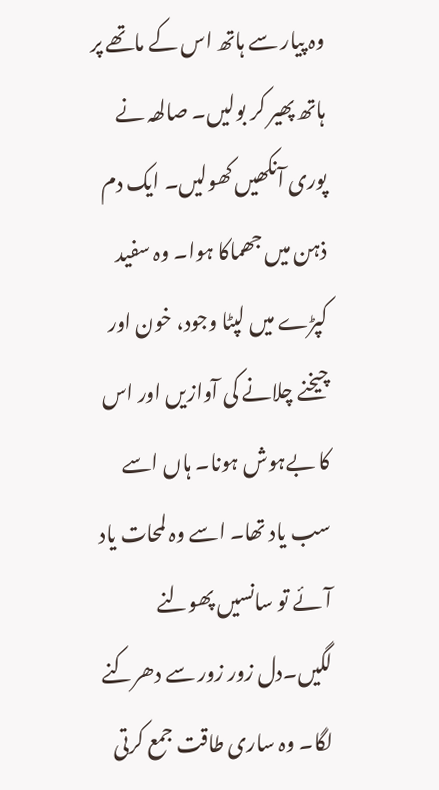وہ پیار سے ہاتھ اس کے ماتھے پر ہاتھ پھیر کر بولیں۔ صالھہ نے پوری آنکھیں کھولیں۔ ایک دم ذہن میں جھماکا ہوا۔ وہ سفید کپڑے میں لپٹا وجود، خون اور چیخنے چلانے کی آوازیں اور اس کا بےہوش ہونا۔ ہاں اسے سب یاد تھا۔ اسے وہ لمحات یاد آئے تو سانسیں پھولنے لگیں۔دل زور زور سے دھرکنے لگا۔ وہ ساری طاقت جمع کرتی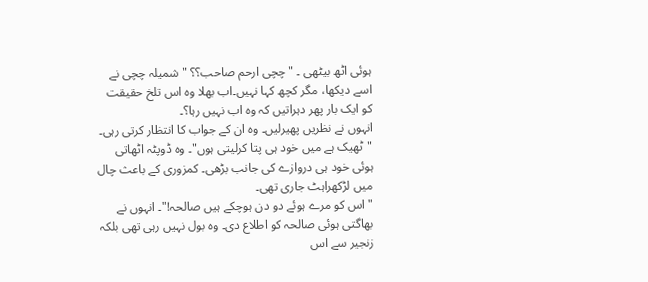ہوئی اٹھ بیٹھی ۔ "چچی ارحم صاحب؟؟ " شمیلہ چچی نے اسے دیکھا، مگر کچھ کہا نہیں۔اب بھلا وہ اس تلخ حقیقت کو ایک بار پھر دہراتیں کہ وہ اب نہیں رہا؟۔
انہوں نے نظریں پھیرلیں۔ وہ ان کے جواب کا انتظار کرتی رہی۔
"ٹھیک ہے میں خود ہی پتا کرلیتی ہوں"۔ وہ ڈوپٹہ اٹھاتی ہوئی خود ہی دروازے کی جانب بڑھی۔ کمزوری کے باعث چال میں لڑکھراہٹ جاری تھی۔
"اس کو مرے ہوئے دو دن ہوچکے ہیں صالحہ!"۔ انہوں نے بھاگتی ہوئی صالحہ کو اطلاع دی۔ وہ بول نہیں رہی تھی بلکہ زنجیر سے اس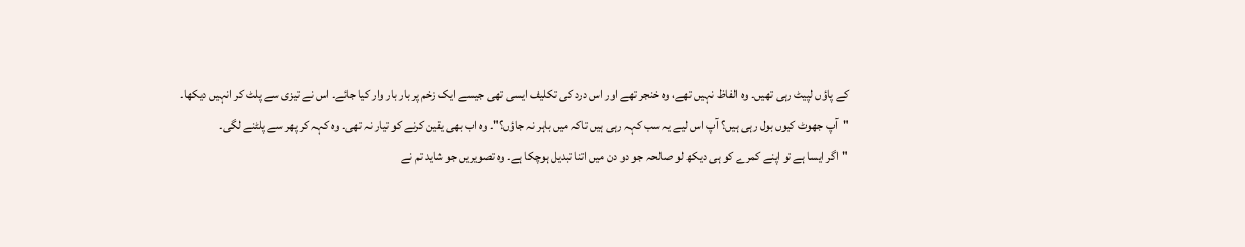کے پاؤں لپیٹ رہی تھیں۔ وہ الفاظ نہیں تھے، وہ خنجر تھے اور اس درد کی تکلیف ایسی تھی جیسے ایک زخم پر بار بار وار کیا جائے۔ اس نے تیزی سے پلٹ کر انہیں دیکھا۔
"آپ جھوٹ کیوں بول رہی ہیں؟ آپ اس لیے یہ سب کہہ رہی ہیں تاکہ میں باہر نہ جاؤں؟"۔ وہ اب بھی یقین کرنے کو تیار نہ تھی۔ وہ کہہ کر پھر سے پلٹنے لگی۔
"اگر ایسا ہے تو اپنے کمرے کو ہی دیکھ لو صالحہ جو دو دن میں اتنا تبدیل ہوچکا ہے۔ وہ تصویریں جو شاید تم نے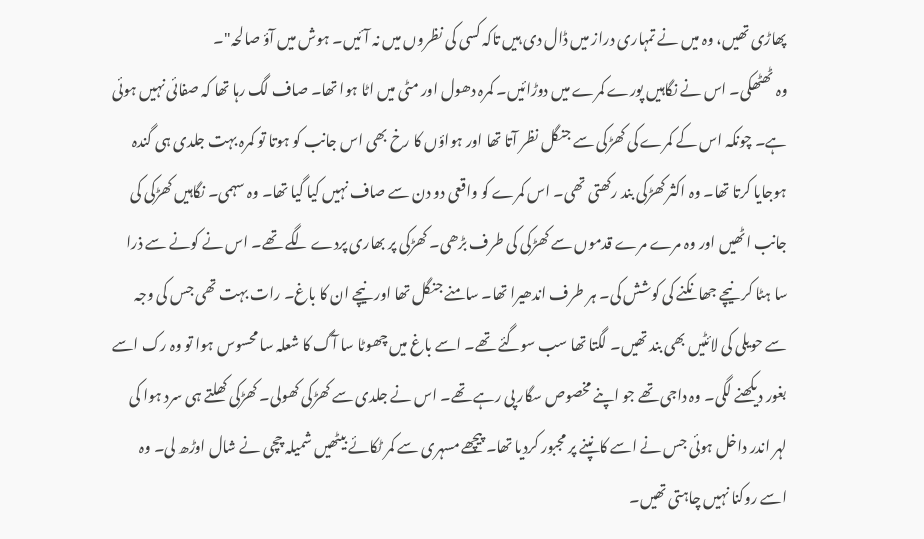پھاڑی تھیں، وہ میں نے تمہاری دراز میں ڈال دی ہیں تاکہ کسی کی نظروں میں نہ آئیں۔ ہوش میں آؤ صالحہ"۔
وہ ٹھٹھکی۔ اس نے نگاہیں پورے کمرے میں دوڑائیں۔ کمرہ دھول اور مٹی میں اٹا ہوا تھا۔ صاف لگ رہا تھا کہ صفائی نہیں ہوئی ہے۔ چونکہ اس کے کمرے کی کھڑکی سے جنگل نظر آتا تھا اور ہواؤں کا رخ بھی اس جانب کو ہوتا تو کمرہ بہت جلدی ہی گندہ ہوجایا کرتا تھا۔ وہ اکثر کھڑکی بند رکھتی تھی۔ اس کمرے کو واقعی دو دن سے صاف نہیں کیا گیا تھا۔ وہ سہمی۔ نگاہیں کھڑکی کی جانب اٹھیں اور وہ مرے مرے قدموں سے کھڑکی کی طرف بڑھی۔ کھڑکی پر بھاری پردے لگے تھے۔ اس نے کونے سے ذرا سا ہٹا کر نیچے جھانکنے کی کوشش کی۔ ہر طرف اندھیرا تھا۔ سامنے جنگل تھا اور نیچے ان کا باغ۔ رات بہت تھی جس کی وجہ سے حویلی کی لائٹیں بھی بند تھیں۔ لگتا تھا سب سوگئے تھے۔ اسے باغ میں چھوٹا سا آگ کا شعلہ سا محسوس ہوا تو وہ رک اسے بغور دیکھنے لگی۔ وہ داجی تھے جو اپنے مخصوص سگار پی رہے تھے۔ اس نے جلدی سے کھڑکی کھولی۔ کھڑکی کھلتے ہی سرد ہوا کی لہر اندر داخل ہوئی جس نے اسے کانپنے پر مجبور کردیا تھا۔ پیچھے مسہری سے کمر ٹکائے بیٹھیں شمیلہ چچی نے شال اوڑھ لی۔ وہ اسے روکنا نہیں چاہتی تھیں۔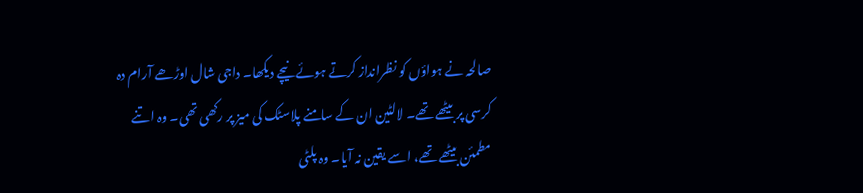صالحہ نے ہواؤں کو نظرانداز کرتے ہوئے نیچے دیکھا۔ داجی شال اوڑھے آرام دہ کرسی پر بیٹھے تھے۔ لالٹین ان کے سامنے پلاسٹک کی میز پر رکھی تھی۔ وہ اتنے مطمئن بیٹھے تھے، اسے یقین نہ آیا۔ وہ پلٹی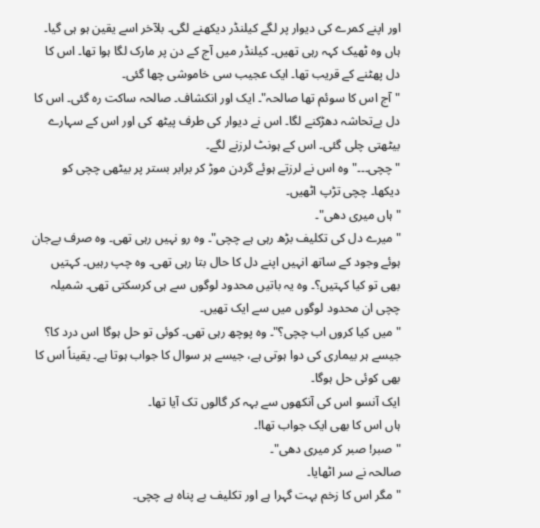اور اپنے کمرے کی دیوار پر لگے کیلنڈر دیکھنے لگی۔ بلآخر اسے یقین ہو ہی گیا۔ ہاں وہ ٹھیک کہہ رہی تھیں۔ کیلنڈر میں آج کے دن پر مارک لگا ہوا تھا۔ اس کا دل پھٹنے کے قریب تھا۔ ایک عجیب سی خاموشی چھا گئی۔
"آج اس کا سوئم تھا صالحہ"۔ ایک اور انکشاف۔ صالحہ ساکت رہ گئی۔ اس کا دل بےتحاشہ دھڑکنے لگا۔ اس نے دیوار کی طرف پیٹھ کی اور اس کے سہارے بیٹھتی چلی گئی۔ اس کے ہونٹ لرزنے لگے۔
"چچی۔۔۔" وہ اس نے لرزتے ہوئے گردن موڑ کر برابر بستر پر بیٹھی چچی کو دیکھا۔ چچی تڑپ اٹھیں۔
"ہاں میری دھی"۔
"میرے دل کی تکلیف بڑھ رہی ہے چچی"۔ وہ رو نہیں رہی تھی۔ وہ صرف بےجان ہوئے وجود کے ساتھ انہیں اپنے دل کا حال بتا رہی تھی۔ وہ چپ رہیں۔ کہتیں بھی تو کیا کہتیں؟۔ وہ یہ باتیں محدود لوگوں سے ہی کرسکتی تھی۔ شمیلہ چچی ان محدود لوگوں میں سے ایک تھیں۔
"میں کیا کروں اب چچی؟"۔ وہ پوچھ رہی تھی۔ کوئی تو حل ہوگا اس درد کا؟ جیسے ہر بیماری کی دوا ہوتی ہے، جیسے ہر سوال کا جواب ہوتا ہے۔ یقیناً اس کا بھی کوئی حل ہوگا۔
ایک آنسو اس کی آنکھوں سے بہہ کر گالوں تک آیا تھا۔
ہاں اس کا بھی ایک جواب تھا!۔
"صبر! صبر کر میری دھی"۔
صالحہ نے سر اٹھایا۔
"مگر اس کا زخم بہت گہرا ہے اور تکلیف بے پناہ ہے چچی۔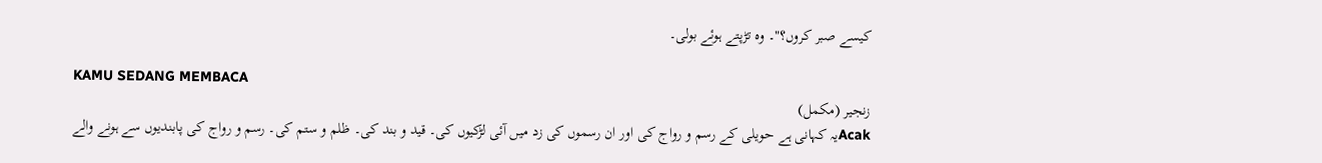کیسے صبر کروں؟"۔ وہ تڑپتے ہوئے بولی۔

KAMU SEDANG MEMBACA
زنجیر (مکمل)
Acakیہ کہانی ہے حویلی کے رسم و رواج کی اور ان رسموں کی زد میں آئی لڑکیوں کی۔ قید و بند کی۔ ظلم و ستم کی۔ رسم و رواج کی پابندیوں سے ہونے والے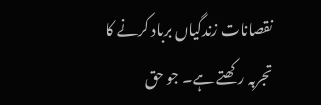نقصانات زندگیاں برباد کرنے کا تجربہ رکھتے ہے۔ جو حق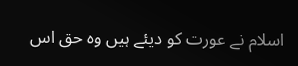اسلام نے عورت کو دیئے ہیں وہ حق اس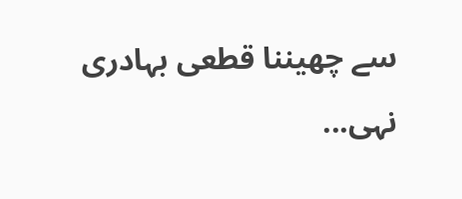سے چھیننا قطعی بہادری نہی...